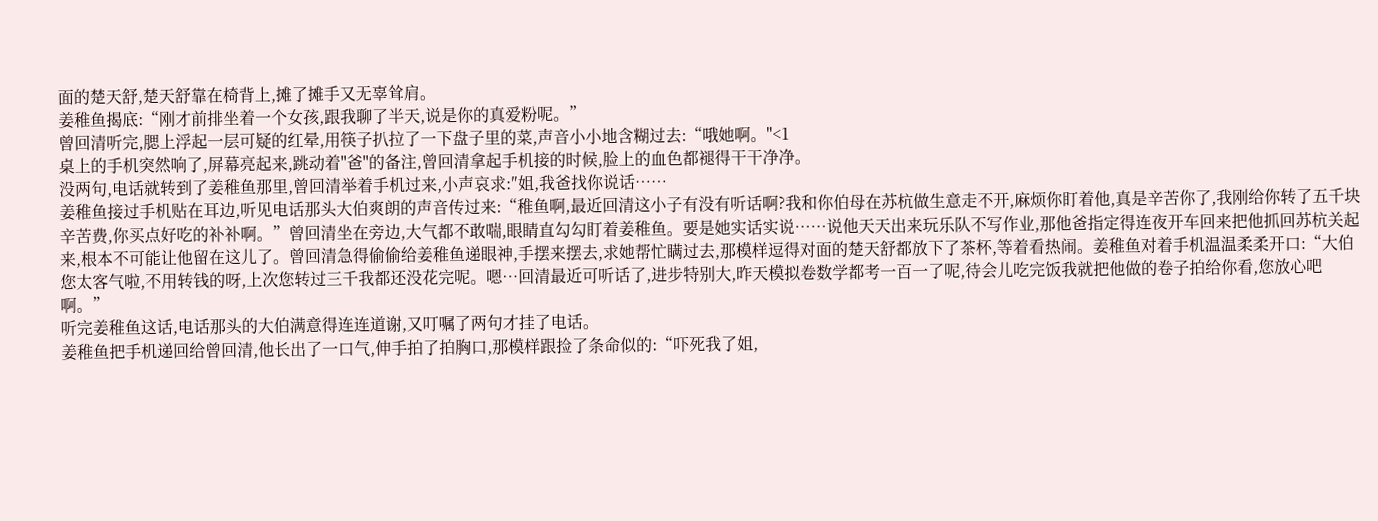面的楚天舒,楚天舒靠在椅背上,摊了摊手又无辜耸肩。
姜稚鱼揭底:“刚才前排坐着一个女孩,跟我聊了半天,说是你的真爱粉呢。”
曾回清听完,腮上浮起一层可疑的红晕,用筷子扒拉了一下盘子里的菜,声音小小地含糊过去:“哦她啊。"<1
桌上的手机突然响了,屏幕亮起来,跳动着"爸"的备注,曾回清拿起手机接的时候,脸上的血色都褪得干干净净。
没两句,电话就转到了姜稚鱼那里,曾回清举着手机过来,小声哀求:″姐,我爸找你说话……
姜稚鱼接过手机贴在耳边,听见电话那头大伯爽朗的声音传过来:“稚鱼啊,最近回清这小子有没有听话啊?我和你伯母在苏杭做生意走不开,麻烦你盯着他,真是辛苦你了,我刚给你转了五千块辛苦费,你买点好吃的补补啊。”曾回清坐在旁边,大气都不敢喘,眼睛直勾勾盯着姜稚鱼。要是她实话实说……说他天天出来玩乐队不写作业,那他爸指定得连夜开车回来把他抓回苏杭关起来,根本不可能让他留在这儿了。曾回清急得偷偷给姜稚鱼递眼神,手摆来摆去,求她帮忙瞒过去,那模样逗得对面的楚天舒都放下了茶杯,等着看热闹。姜稚鱼对着手机温温柔柔开口:“大伯您太客气啦,不用转钱的呀,上次您转过三千我都还没花完呢。嗯…回清最近可听话了,进步特别大,昨天模拟卷数学都考一百一了呢,待会儿吃完饭我就把他做的卷子拍给你看,您放心吧啊。”
听完姜稚鱼这话,电话那头的大伯满意得连连道谢,又叮嘱了两句才挂了电话。
姜稚鱼把手机递回给曾回清,他长出了一口气,伸手拍了拍胸口,那模样跟捡了条命似的:“吓死我了姐,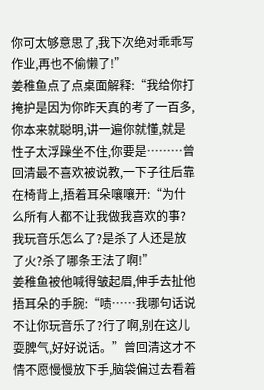你可太够意思了,我下次绝对乖乖写作业,再也不偷懒了!”
姜稚鱼点了点桌面解释:“我给你打掩护是因为你昨天真的考了一百多,你本来就聪明,讲一遍你就懂,就是性子太浮躁坐不住,你要是………曾回清最不喜欢被说教,一下子往后靠在椅背上,捂着耳朵嚷嚷开:“为什么所有人都不让我做我喜欢的事?我玩音乐怎么了?是杀了人还是放了火?杀了哪条王法了啊!”
姜稚鱼被他喊得皱起眉,伸手去扯他捂耳朵的手腕:“啧……我哪句话说不让你玩音乐了?行了啊,别在这儿耍脾气,好好说话。”曾回清这才不情不愿慢慢放下手,脑袋偏过去看着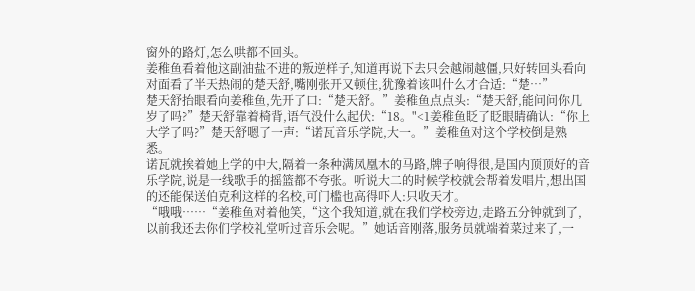窗外的路灯,怎么哄都不回头。
姜稚鱼看着他这副油盐不进的叛逆样子,知道再说下去只会越闹越僵,只好转回头看向对面看了半天热闹的楚天舒,嘴刚张开又顿住,犹豫着该叫什么才合适:“楚…”
楚天舒抬眼看向姜稚鱼,先开了口:“楚天舒。”姜稚鱼点点头:“楚天舒,能问问你几岁了吗?”楚天舒靠着椅背,语气没什么起伏:“18。"<1姜稚鱼眨了眨眼睛确认:“你上大学了吗?”楚天舒嗯了一声:“诺瓦音乐学院,大一。”姜稚鱼对这个学校倒是熟悉。
诺瓦就挨着她上学的中大,隔着一条种满凤凰木的马路,牌子响得很,是国内顶顶好的音乐学院,说是一线歌手的摇篮都不夸张。听说大二的时候学校就会帮着发唱片,想出国的还能保送伯克利这样的名校,可门槛也高得吓人:只收天才。
“哦哦……“姜稚鱼对着他笑,“这个我知道,就在我们学校旁边,走路五分钟就到了,以前我还去你们学校礼堂听过音乐会呢。”她话音刚落,服务员就端着菜过来了,一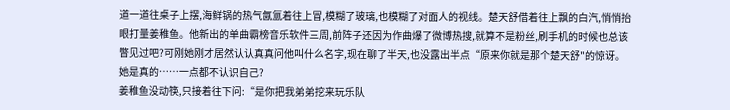道一道往桌子上摆,海鲜锅的热气氤氲着往上冒,模糊了玻璃,也模糊了对面人的视线。楚天舒借着往上飘的白汽,悄悄抬眼打量姜稚鱼。他新出的单曲霸榜音乐软件三周,前阵子还因为作曲爆了微博热搜,就算不是粉丝,刷手机的时候也总该瞥见过吧?可刚她刚才居然认认真真问他叫什么名字,现在聊了半天,也没露出半点“原来你就是那个楚天舒"的惊讶。
她是真的……一点都不认识自己?
姜稚鱼没动筷,只接着往下问:“是你把我弟弟挖来玩乐队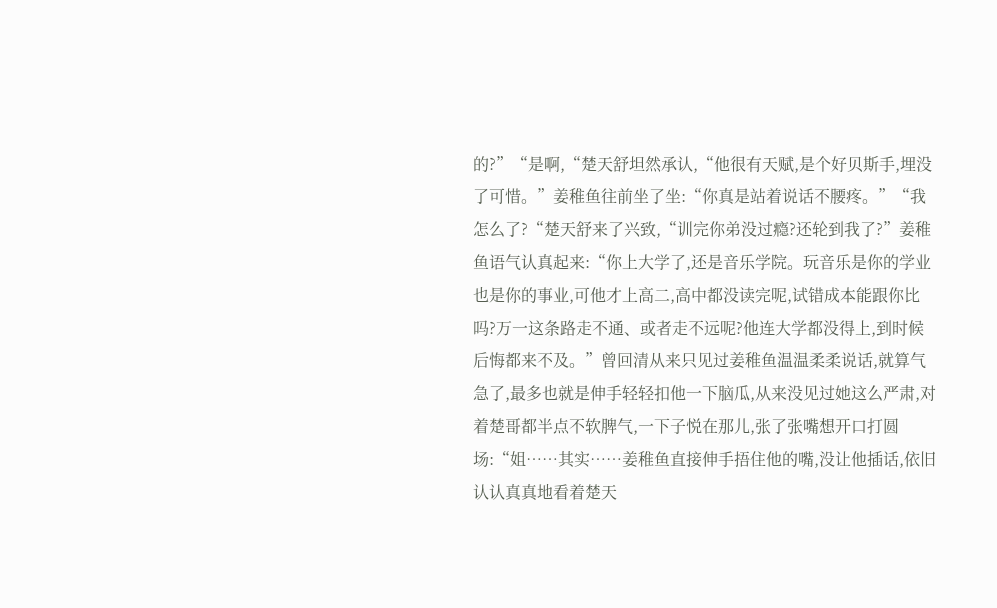的?”“是啊,“楚天舒坦然承认,“他很有天赋,是个好贝斯手,埋没了可惜。”姜稚鱼往前坐了坐:“你真是站着说话不腰疼。”“我怎么了?“楚天舒来了兴致,“训完你弟没过瘾?还轮到我了?”姜稚鱼语气认真起来:“你上大学了,还是音乐学院。玩音乐是你的学业也是你的事业,可他才上高二,高中都没读完呢,试错成本能跟你比吗?万一这条路走不通、或者走不远呢?他连大学都没得上,到时候后悔都来不及。”曾回清从来只见过姜稚鱼温温柔柔说话,就算气急了,最多也就是伸手轻轻扣他一下脑瓜,从来没见过她这么严肃,对着楚哥都半点不软脾气,一下子悦在那儿,张了张嘴想开口打圆场:“姐……其实……姜稚鱼直接伸手捂住他的嘴,没让他插话,依旧认认真真地看着楚天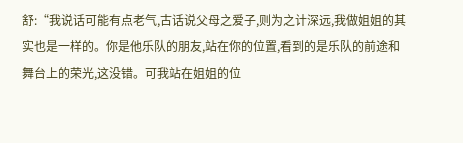舒:“我说话可能有点老气,古话说父母之爱子,则为之计深远,我做姐姐的其实也是一样的。你是他乐队的朋友,站在你的位置,看到的是乐队的前途和舞台上的荣光,这没错。可我站在姐姐的位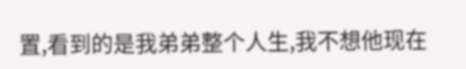置,看到的是我弟弟整个人生,我不想他现在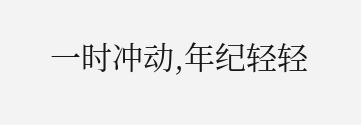一时冲动,年纪轻轻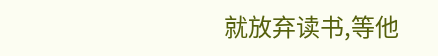就放弃读书,等他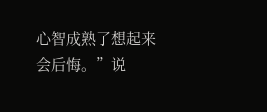心智成熟了想起来会后悔。”说